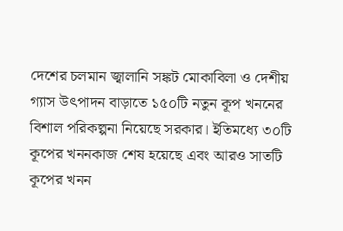দেশের চলমান জ্বালানি সঙ্কট মোকাবিলা ও দেশীয় গ্যাস উৎপাদন বাড়াতে ১৫০টি নতুন কূপ খননের বিশাল পরিকল্পনা নিয়েছে সরকার। ইতিমধ্যে ৩০টি কূপের খননকাজ শেষ হয়েছে এবং আরও সাতটি কূপের খনন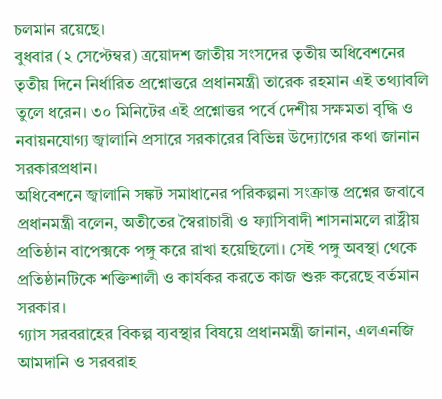চলমান রয়েছে।
বুধবার (২ সেপ্টেম্বর) ত্রয়োদশ জাতীয় সংসদের তৃতীয় অধিবেশনের তৃতীয় দিনে নির্ধারিত প্রশ্নোত্তরে প্রধানমন্ত্রী তারেক রহমান এই তথ্যাবলি তুলে ধরেন। ৩০ মিনিটের এই প্রশ্নোত্তর পর্বে দেশীয় সক্ষমতা বৃদ্ধি ও নবায়নযোগ্য জ্বালানি প্রসারে সরকারের বিভিন্ন উদ্যোগের কথা জানান সরকারপ্রধান।
অধিবেশনে জ্বালানি সঙ্কট সমাধানের পরিকল্পনা সংক্রান্ত প্রশ্নের জবাবে প্রধানমন্ত্রী বলেন, অতীতের স্বৈরাচারী ও ফ্যাসিবাদী শাসনামলে রাষ্ট্রীয় প্রতিষ্ঠান বাপেক্সকে পঙ্গু করে রাখা হয়েছিলো। সেই পঙ্গু অবস্থা থেকে প্রতিষ্ঠানটিকে শক্তিশালী ও কার্যকর করতে কাজ শুরু করেছে বর্তমান সরকার।
গ্যাস সরবরাহের বিকল্প ব্যবস্থার বিষয়ে প্রধানমন্ত্রী জানান, এলএনজি আমদানি ও সরবরাহ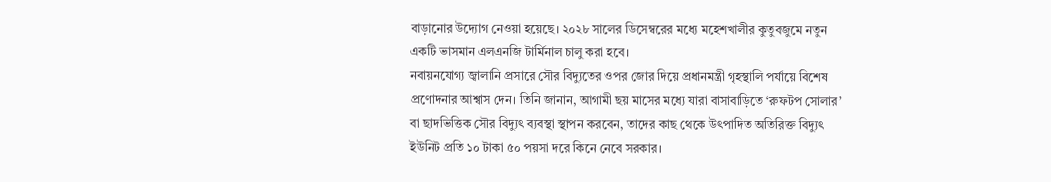বাড়ানোর উদ্যোগ নেওয়া হয়েছে। ২০২৮ সালের ডিসেম্বরের মধ্যে মহেশখালীর কুতুবজুমে নতুন একটি ভাসমান এলএনজি টার্মিনাল চালু করা হবে।
নবায়নযোগ্য জ্বালানি প্রসারে সৌর বিদ্যুতের ওপর জোর দিয়ে প্রধানমন্ত্রী গৃহস্থালি পর্যায়ে বিশেষ প্রণোদনার আশ্বাস দেন। তিনি জানান, আগামী ছয় মাসের মধ্যে যারা বাসাবাড়িতে ‘রুফটপ সোলার’ বা ছাদভিত্তিক সৌর বিদ্যুৎ ব্যবস্থা স্থাপন করবেন, তাদের কাছ থেকে উৎপাদিত অতিরিক্ত বিদ্যুৎ ইউনিট প্রতি ১০ টাকা ৫০ পয়সা দরে কিনে নেবে সরকার।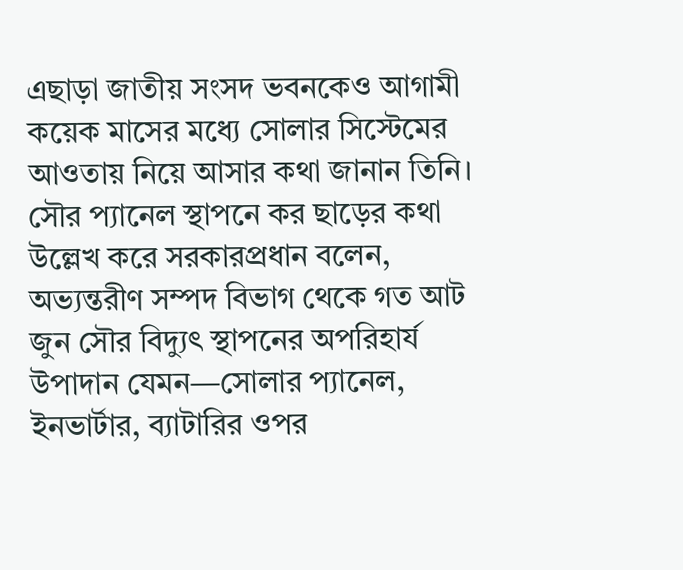এছাড়া জাতীয় সংসদ ভবনকেও আগামী কয়েক মাসের মধ্যে সোলার সিস্টেমের আওতায় নিয়ে আসার কথা জানান তিনি।
সৌর প্যানেল স্থাপনে কর ছাড়ের কথা উল্লেখ করে সরকারপ্রধান বলেন, অভ্যন্তরীণ সম্পদ বিভাগ থেকে গত আট জুন সৌর বিদ্যুৎ স্থাপনের অপরিহার্য উপাদান যেমন—সোলার প্যানেল, ইনভার্টার, ব্যাটারির ওপর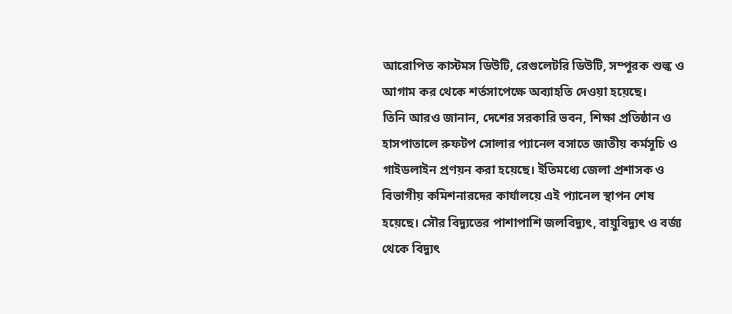আরোপিত কাস্টমস ডিউটি, রেগুলেটরি ডিউটি, সম্পূরক শুল্ক ও আগাম কর থেকে শর্তসাপেক্ষে অব্যাহতি দেওয়া হয়েছে।
তিনি আরও জানান, দেশের সরকারি ভবন, শিক্ষা প্রতিষ্ঠান ও হাসপাতালে রুফটপ সোলার প্যানেল বসাতে জাতীয় কর্মসূচি ও গাইডলাইন প্রণয়ন করা হয়েছে। ইতিমধ্যে জেলা প্রশাসক ও বিভাগীয় কমিশনারদের কার্যালয়ে এই প্যানেল স্থাপন শেষ হয়েছে। সৌর বিদ্যুতের পাশাপাশি জলবিদ্যুৎ, বায়ুবিদ্যুৎ ও বর্জ্য থেকে বিদ্যুৎ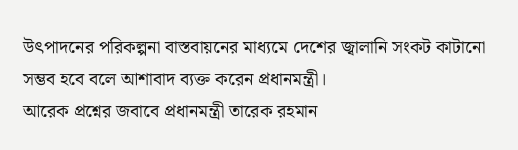উৎপাদনের পরিকল্পনা বাস্তবায়নের মাধ্যমে দেশের জ্বালানি সংকট কাটানো সম্ভব হবে বলে আশাবাদ ব্যক্ত করেন প্রধানমন্ত্রী।
আরেক প্রশ্নের জবাবে প্রধানমন্ত্রী তারেক রহমান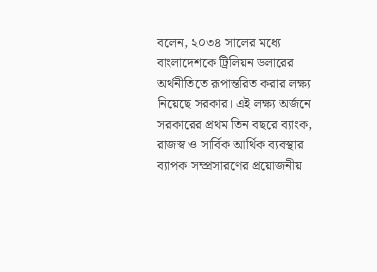বলেন, ২০৩৪ সালের মধ্যে বাংলাদেশকে ট্রিলিয়ন ডলারের অর্থনীতিতে রূপান্তরিত করার লক্ষ্য নিয়েছে সরকার। এই লক্ষ্য অর্জনে সরকারের প্রথম তিন বছরে ব্যাংক, রাজস্ব ও সার্বিক আর্থিক ব্যবস্থার ব্যাপক সম্প্রসারণের প্রয়োজনীয়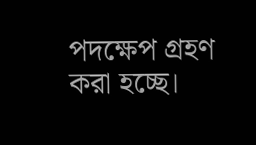পদক্ষেপ গ্রহণ করা হচ্ছে।